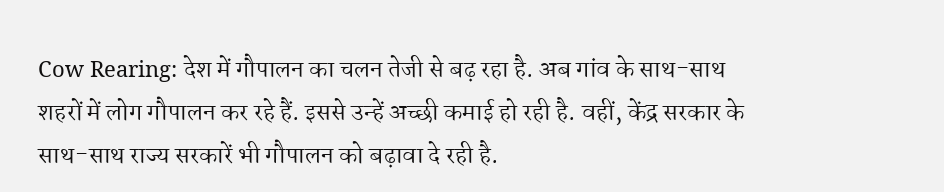Cow Rearing: देश में गौपालन का चलन तेजी से बढ़ रहा है. अब गांव के साथ-साथ शहरों में लोग गौपालन कर रहे हैं. इससे उन्हें अच्छी कमाई हो रही है. वहीं, केंद्र सरकार के साथ-साथ राज्य सरकारें भी गौपालन को बढ़ावा दे रही है.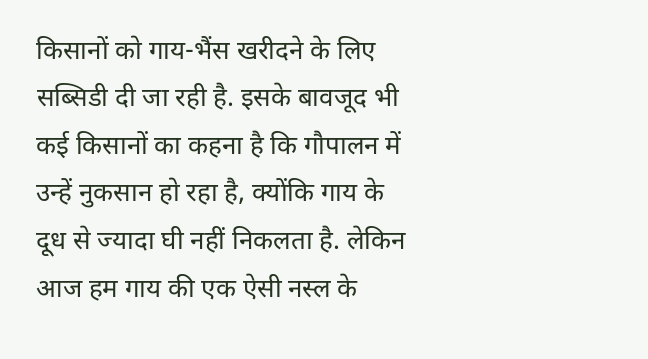किसानों को गाय-भैंस खरीदने के लिए सब्सिडी दी जा रही है. इसके बावजूद भी कई किसानों का कहना है कि गौपालन में उन्हें नुकसान हो रहा है, क्योंकि गाय के दूध से ज्यादा घी नहीं निकलता है. लेकिन आज हम गाय की एक ऐसी नस्ल के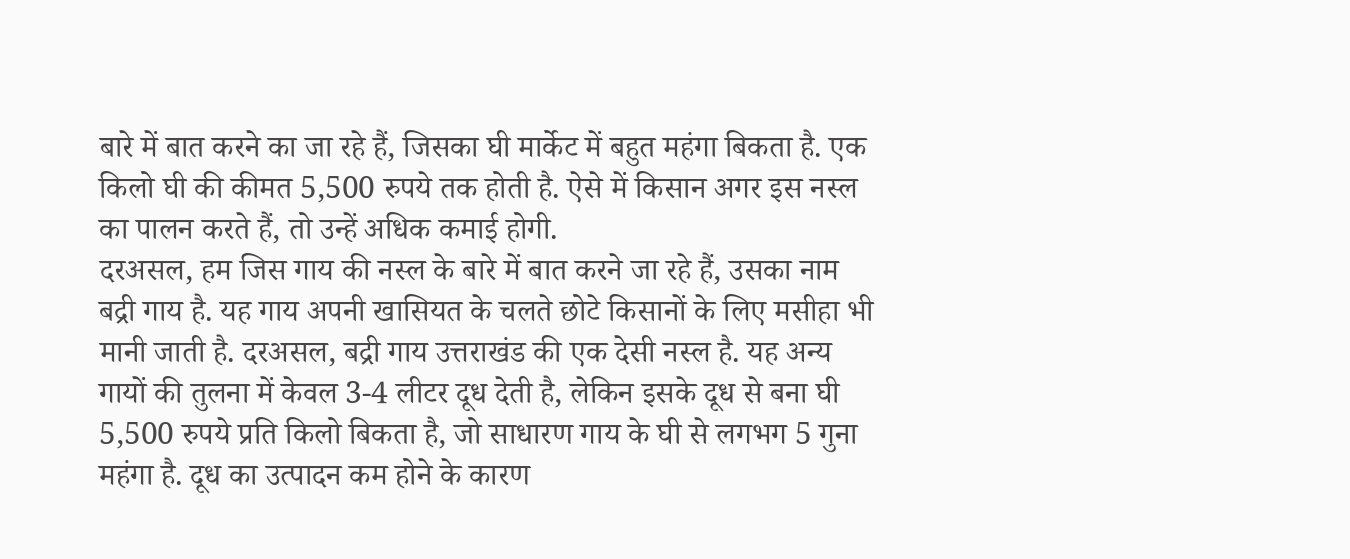बारे में बात करने का जा रहे हैं, जिसका घी मार्केट में बहुत महंगा बिकता है. एक किलो घी की कीमत 5,500 रुपये तक होती है. ऐसे में किसान अगर इस नस्ल का पालन करते हैं, तो उन्हें अधिक कमाई होगी.
दरअसल, हम जिस गाय की नस्ल के बारे में बात करने जा रहे हैं, उसका नाम बद्री गाय है. यह गाय अपनी खासियत के चलते छोटे किसानों के लिए मसीहा भी मानी जाती है. दरअसल, बद्री गाय उत्तराखंड की एक देसी नस्ल है. यह अन्य गायों की तुलना में केवल 3-4 लीटर दूध देती है, लेकिन इसके दूध से बना घी 5,500 रुपये प्रति किलो बिकता है, जो साधारण गाय के घी से लगभग 5 गुना महंगा है. दूध का उत्पादन कम होने के कारण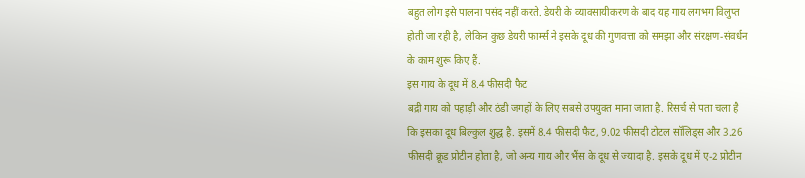बहुत लोग इसे पालना पसंद नहीं करते. डेयरी के व्यावसायीकरण के बाद यह गाय लगभग विलुप्त होती जा रही है, लेकिन कुछ डेयरी फार्म्स ने इसके दूध की गुणवत्ता को समझा और संरक्षण-संवर्धन के काम शुरू किए हैं.
इस गाय के दूध में 8.4 फीसदी फैट
बद्री गाय को पहाड़ी और ठंडी जगहों के लिए सबसे उपयुक्त माना जाता है. रिसर्च से पता चला है कि इसका दूध बिल्कुल शुद्ध है. इसमें 8.4 फीसदी फैट, 9.02 फीसदी टोटल सॉलिड्स और 3.26 फीसदी क्रूड प्रोटीन होता है, जो अन्य गाय और भैंस के दूध से ज्यादा है. इसके दूध में ए-2 प्रोटीन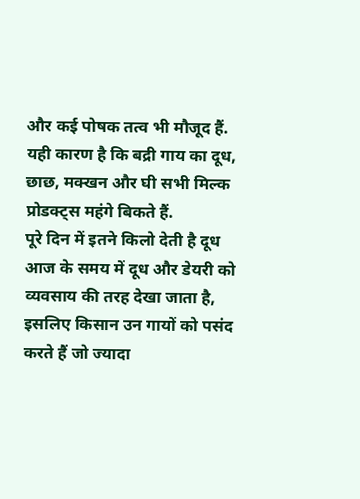और कई पोषक तत्व भी मौजूद हैं. यही कारण है कि बद्री गाय का दूध, छाछ, मक्खन और घी सभी मिल्क प्रोडक्ट्स महंगे बिकते हैं.
पूरे दिन में इतने किलो देती है दूध
आज के समय में दूध और डेयरी को व्यवसाय की तरह देखा जाता है, इसलिए किसान उन गायों को पसंद करते हैं जो ज्यादा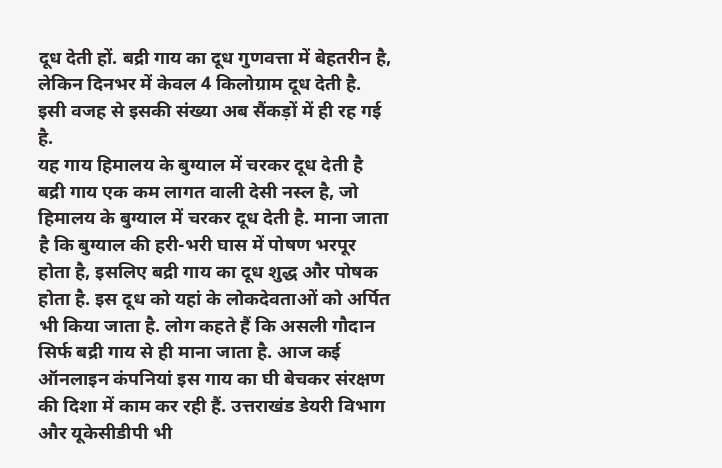दूध देती हों. बद्री गाय का दूध गुणवत्ता में बेहतरीन है, लेकिन दिनभर में केवल 4 किलोग्राम दूध देती है. इसी वजह से इसकी संख्या अब सैंकड़ों में ही रह गई है.
यह गाय हिमालय के बुग्याल में चरकर दूध देती है
बद्री गाय एक कम लागत वाली देसी नस्ल है, जो हिमालय के बुग्याल में चरकर दूध देती है. माना जाता है कि बुग्याल की हरी-भरी घास में पोषण भरपूर होता है, इसलिए बद्री गाय का दूध शुद्ध और पोषक होता है. इस दूध को यहां के लोकदेवताओं को अर्पित भी किया जाता है. लोग कहते हैं कि असली गौदान सिर्फ बद्री गाय से ही माना जाता है. आज कई ऑनलाइन कंपनियां इस गाय का घी बेचकर संरक्षण की दिशा में काम कर रही हैं. उत्तराखंड डेयरी विभाग और यूकेसीडीपी भी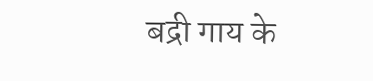बद्री गाय के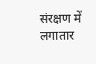संरक्षण में लगातार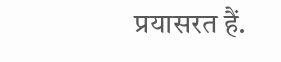प्रयासरत हैं.